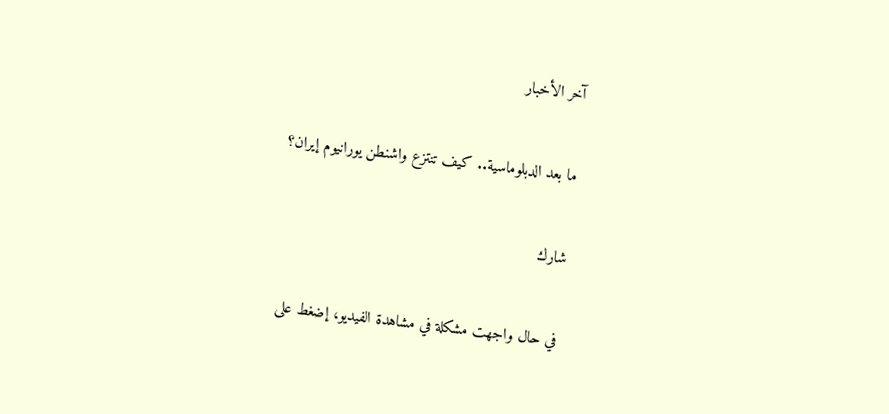آخر الأخبار

ما بعد الدبلوماسية.. كيف تنتزع واشنطن يورانيوم إيران؟

شارك

في حال واجهت مشكلة في مشاهدة الفيديو، إضغط على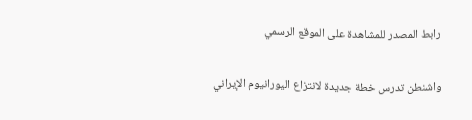رابط المصدر للمشاهدة على الموقع الرسمي

واشنطن تدرس خطة جديدة لانتزاع اليورانيوم الإيراني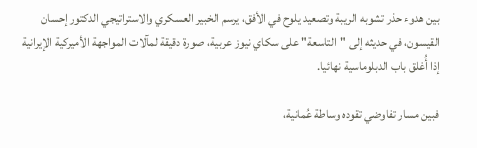بين هدوء حذر تشوبه الريبة وتصعيد يلوح في الأفق، يرسم الخبير العسكري والاستراتيجي الدكتور إحسان القيسون، في حديثه إلى "التاسعة" على سكاي نيوز عربية، صورة دقيقة لمآلات المواجهة الأميركية الإيرانية إذا أُغلق باب الدبلوماسية نهائيا.

فبين مسار تفاوضي تقوده وساطة عُمانية،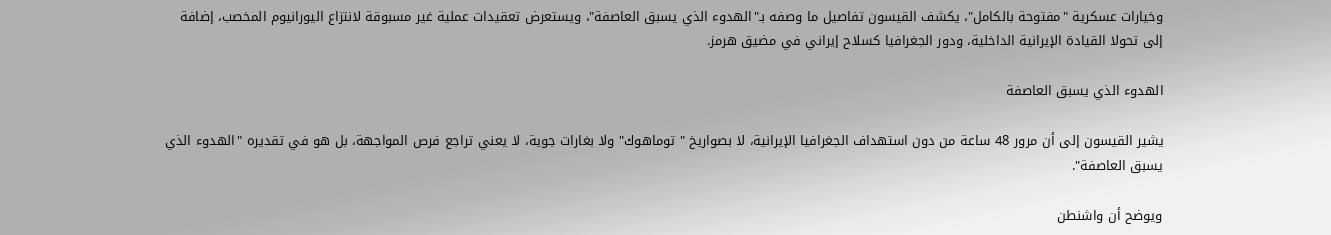وخيارات عسكرية "مفتوحة بالكامل"، يكشف القيسون تفاصيل ما وصفه بـ"الهدوء الذي يسبق العاصفة"، ويستعرض تعقيدات عملية غير مسبوقة لانتزاع اليورانيوم المخصب، إضافة إلى تحولا القيادة الإيرانية الداخلية، ودور الجغرافيا كسلاح إيراني في مضيق هرمز.

الهدوء الذي يسبق العاصفة

يشير القيسون إلى أن مرور 48 ساعة من دون استهداف الجغرافيا الإيرانية، لا بصواريخ " توماهوك" ولا بغارات جوية، لا يعني تراجع فرص المواجهة، بل هو في تقديره "الهدوء الذي يسبق العاصفة".

ويوضح أن واشنطن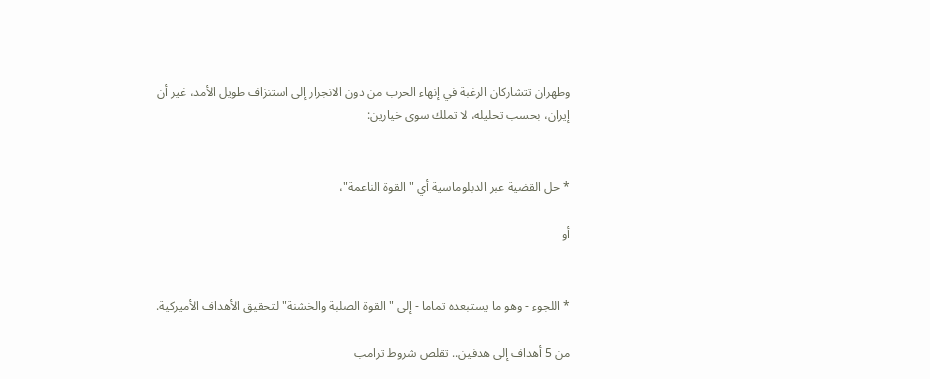وطهران تتشاركان الرغبة في إنهاء الحرب من دون الانجرار إلى استنزاف طويل الأمد، غير أن إيران، بحسب تحليله، لا تملك سوى خيارين:


* حل القضية عبر الدبلوماسية أي "القوة الناعمة"،

أو


* اللجوء - وهو ما يستبعده تماما - إلى "القوة الصلبة والخشنة" لتحقيق الأهداف الأميركية.

من 5 أهداف إلى هدفين.. تقلص شروط ترامب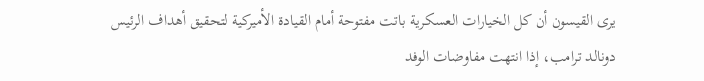يرى القيسون أن كل الخيارات العسكرية باتت مفتوحة أمام القيادة الأميركية لتحقيق أهداف الرئيس دونالد ترامب، إذا انتهت مفاوضات الوفد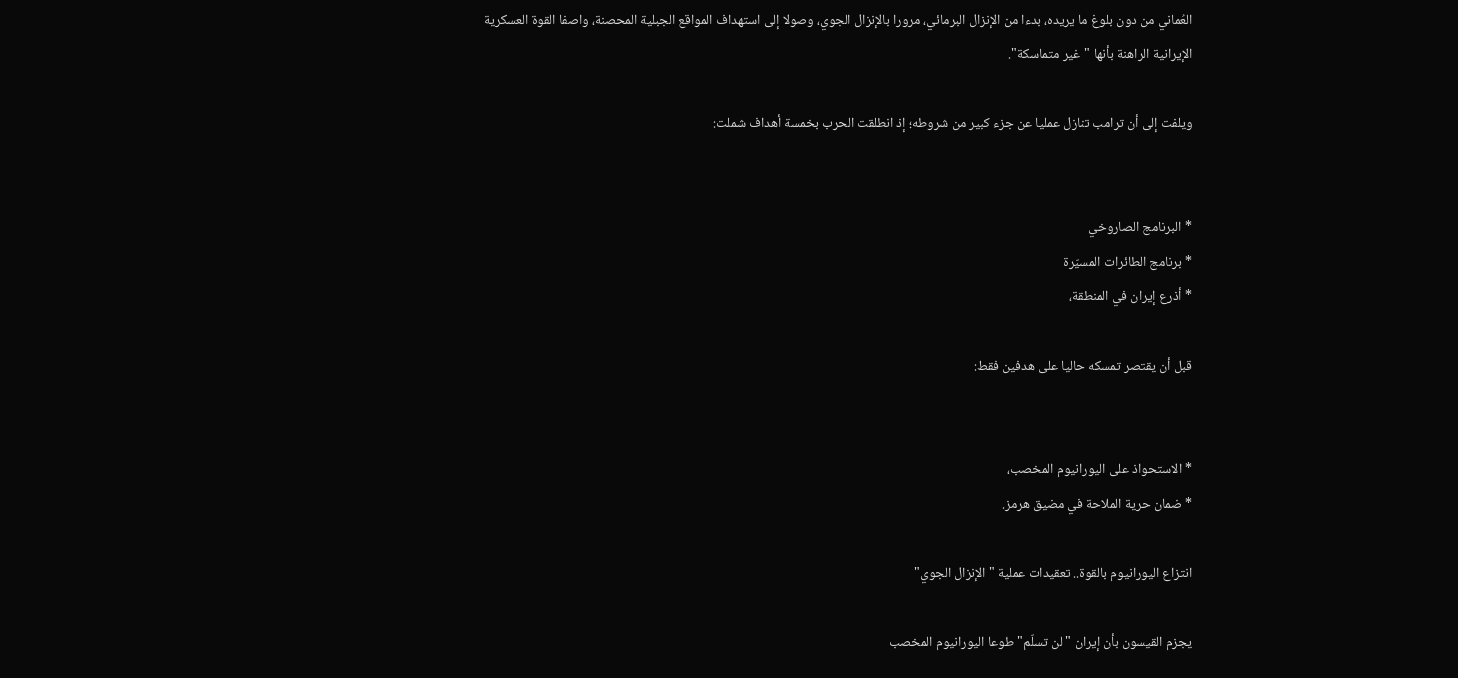العُماني من دون بلوغ ما يريده، بدءا من الإنزال البرمائي، مرورا بالإنزال الجوي، وصولا إلى استهداف المواقع الجبلية المحصنة، واصفا القوة العسكرية الإيرانية الراهنة بأنها "غير متماسكة".

ويلفت إلى أن ترامب تنازل عمليا عن جزء كبير من شروطه؛ إذ انطلقت الحرب بخمسة أهداف شملت:


* البرنامج الصاروخي
* برنامج الطائرات المسيّرة
* أذرع إيران في المنطقة،

قبل أن يقتصر تمسكه حاليا على هدفين فقط:


* الاستحواذ على اليورانيوم المخصب،
* ضمان حرية الملاحة في مضيق هرمز.

انتزاع اليورانيوم بالقوة.. تعقيدات عملية "الإنزال الجوي"

يجزم القيسون بأن إيران "لن تسلّم" طوعا اليورانيوم المخصب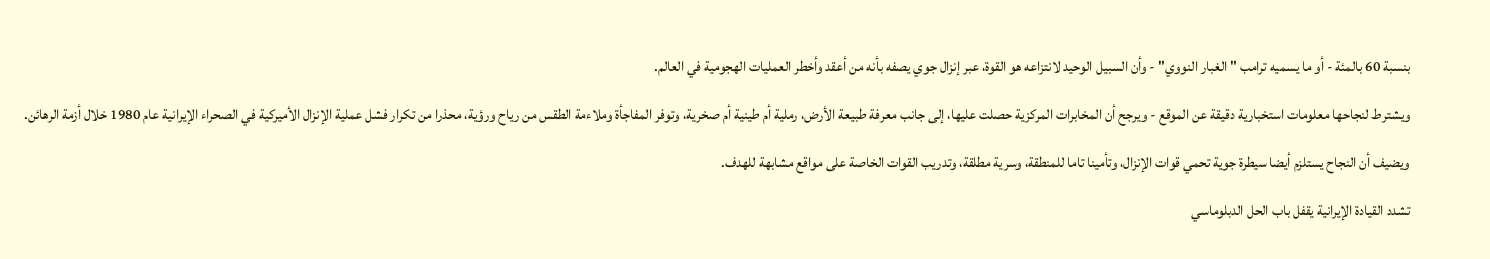بنسبة 60 بالمئة - أو ما يسميه ترامب " الغبار النووي" - وأن السبيل الوحيد لانتزاعه هو القوة، عبر إنزال جوي يصفه بأنه من أعقد وأخطر العمليات الهجومية في العالم.

ويشترط لنجاحها معلومات استخبارية دقيقة عن الموقع - ويرجح أن المخابرات المركزية حصلت عليها، إلى جانب معرفة طبيعة الأرض، رملية أم طينية أم صخرية، وتوفر المفاجأة وملاءمة الطقس من رياح ورؤية، محذرا من تكرار فشل عملية الإنزال الأميركية في الصحراء الإيرانية عام 1980 خلال أزمة الرهائن.

ويضيف أن النجاح يستلزم أيضا سيطرة جوية تحمي قوات الإنزال، وتأمينا تاما للمنطقة، وسرية مطلقة، وتدريب القوات الخاصة على مواقع مشابهة للهدف.

تشدد القيادة الإيرانية يقفل باب الحل الدبلوماسي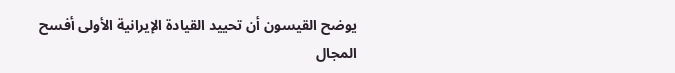يوضح القيسون أن تحييد القيادة الإيرانية الأولى أفسح المجال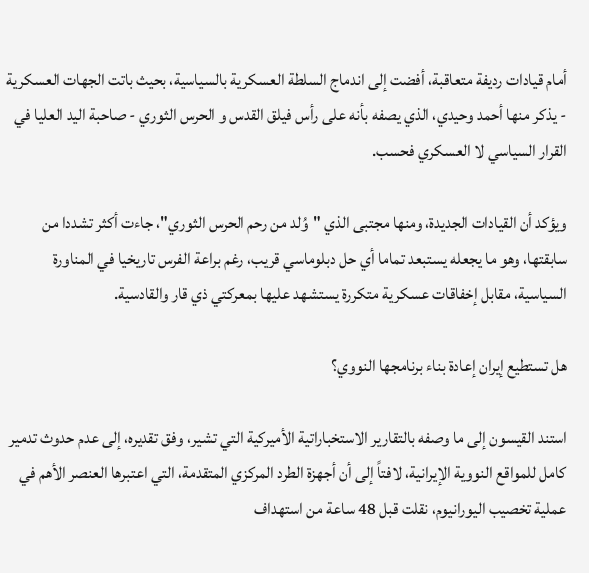أمام قيادات رديفة متعاقبة، أفضت إلى اندماج السلطة العسكرية بالسياسية، بحيث باتت الجهات العسكرية - يذكر منها أحمد وحيدي، الذي يصفه بأنه على رأس فيلق القدس و الحرس الثوري - صاحبة اليد العليا في القرار السياسي لا العسكري فحسب.

ويؤكد أن القيادات الجديدة، ومنها مجتبى الذي "وُلد من رحم الحرس الثوري"، جاءت أكثر تشددا من سابقتها، وهو ما يجعله يستبعد تماما أي حل دبلوماسي قريب، رغم براعة الفرس تاريخيا في المناورة السياسية، مقابل إخفاقات عسكرية متكررة يستشهد عليها بمعركتي ذي قار والقادسية.

هل تستطيع إيران إعادة بناء برنامجها النووي؟

استند القيسون إلى ما وصفه بالتقارير الاستخباراتية الأميركية التي تشير، وفق تقديره، إلى عدم حدوث تدمير كامل للمواقع النووية الإيرانية، لافتاً إلى أن أجهزة الطرد المركزي المتقدمة، التي اعتبرها العنصر الأهم في عملية تخصيب اليورانيوم، نقلت قبل 48 ساعة من استهداف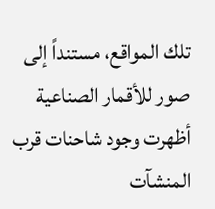تلك المواقع، مستنداً إلى صور للأقمار الصناعية أظهرت وجود شاحنات قرب المنشآت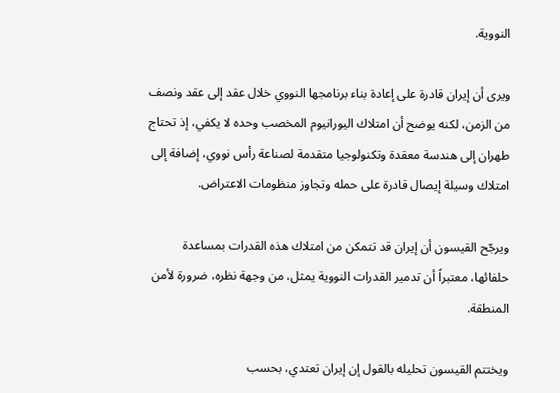النووية.

ويرى أن إيران قادرة على إعادة بناء برنامجها النووي خلال عقد إلى عقد ونصف من الزمن، لكنه يوضح أن امتلاك اليورانيوم المخصب وحده لا يكفي، إذ تحتاج طهران إلى هندسة معقدة وتكنولوجيا متقدمة لصناعة رأس نووي، إضافة إلى امتلاك وسيلة إيصال قادرة على حمله وتجاوز منظومات الاعتراض.

ويرجّح القيسون أن إيران قد تتمكن من امتلاك هذه القدرات بمساعدة حلفائها، معتبراً أن تدمير القدرات النووية يمثل، من وجهة نظره، ضرورة لأمن المنطقة.

ويختتم القيسون تحليله بالقول إن إيران تعتدي، بحسب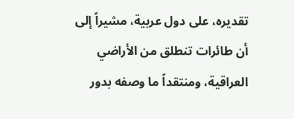تقديره، على دول عربية، مشيراً إلى أن طائرات تنطلق من الأراضي العراقية، ومنتقداً ما وصفه بدور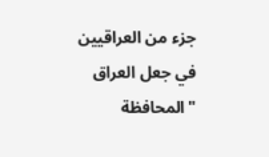جزء من العراقيين في جعل العراق "المحافظة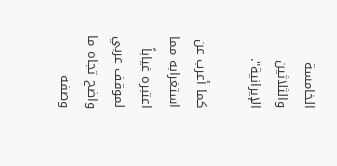الخامسة والثلاثين الإيرانية".

كما أعرب عن استغرابه مما اعتبره غياباً لموقف عربي واضح تجاه ما وصفه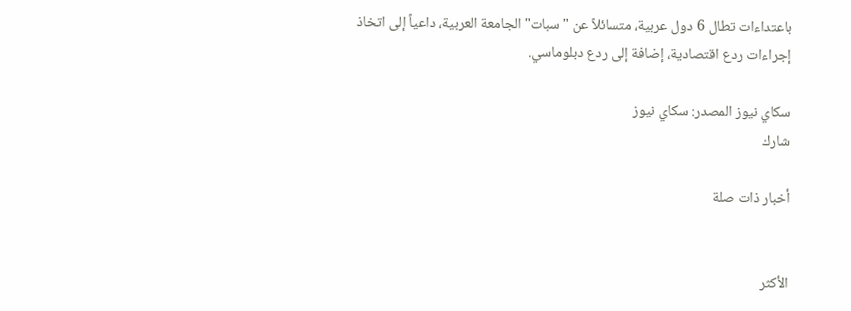باعتداءات تطال 6 دول عربية، متسائلاً عن "سبات" الجامعة العربية، داعياً إلى اتخاذ إجراءات ردع اقتصادية، إضافة إلى ردع دبلوماسي.

سكاي نيوز المصدر: سكاي نيوز
شارك

أخبار ذات صلة


الأكثر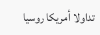تداولا أمريكا روسيا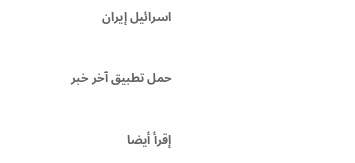اسرائيل إيران

حمل تطبيق آخر خبر

إقرأ أيضا